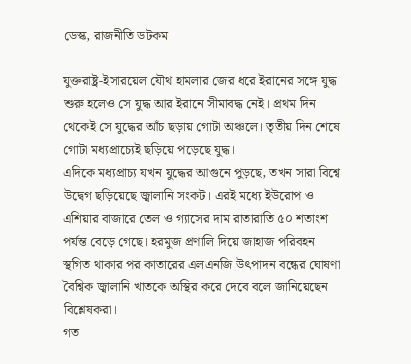ডেস্ক, রাজনীতি ডটকম

যুক্তরাষ্ট্র-ইসারয়েল যৌথ হামলার জের ধরে ইরানের সঙ্গে যুদ্ধ শুরু হলেও সে যুদ্ধ আর ইরানে সীমাবদ্ধ নেই। প্রথম দিন থেকেই সে যুদ্ধের আঁচ ছড়ায় গোটা অঞ্চলে। তৃতীয় দিন শেষে গোটা মধ্যপ্রাচ্যেই ছড়িয়ে পড়েছে যুদ্ধ।
এদিকে মধ্যপ্রাচ্য যখন যুদ্ধের আগুনে পুড়ছে, তখন সারা বিশ্বে উদ্বেগ ছড়িয়েছে জ্বালানি সংকট। এরই মধ্যে ইউরোপ ও এশিয়ার বাজারে তেল ও গ্যাসের দাম রাতারাতি ৫০ শতাংশ পর্যন্ত বেড়ে গেছে। হরমুজ প্রণালি দিয়ে জাহাজ পরিবহন স্থগিত থাকার পর কাতারের এলএনজি উৎপাদন বন্ধের ঘোষণা বৈশ্বিক জ্বালানি খাতকে অস্থির করে দেবে বলে জানিয়েছেন বিশ্লেষকরা।
গত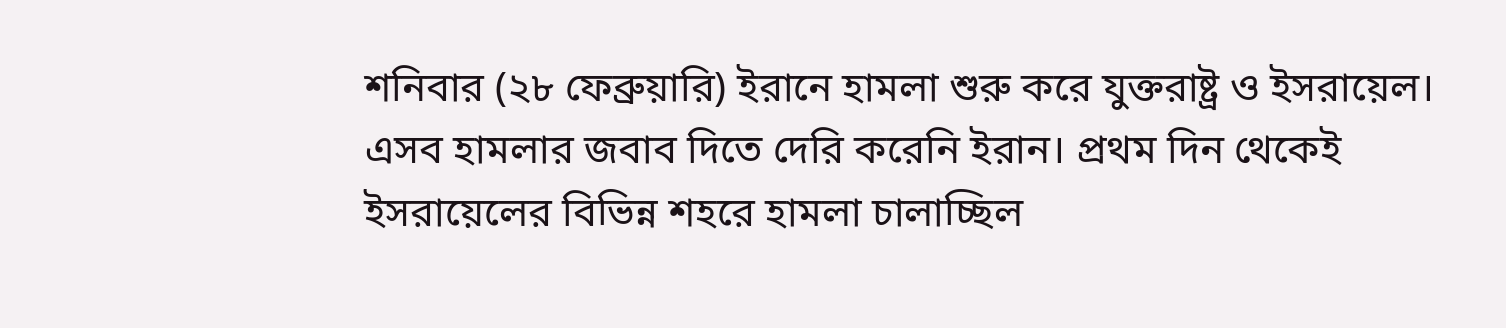শনিবার (২৮ ফেব্রুয়ারি) ইরানে হামলা শুরু করে যুক্তরাষ্ট্র ও ইসরায়েল। এসব হামলার জবাব দিতে দেরি করেনি ইরান। প্রথম দিন থেকেই ইসরায়েলের বিভিন্ন শহরে হামলা চালাচ্ছিল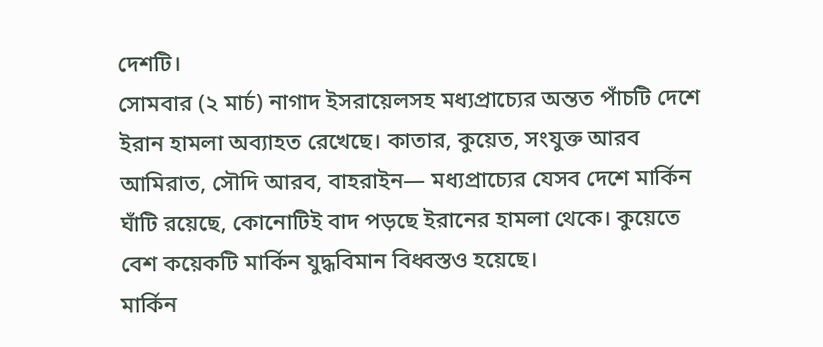দেশটি।
সোমবার (২ মার্চ) নাগাদ ইসরায়েলসহ মধ্যপ্রাচ্যের অন্তত পাঁচটি দেশে ইরান হামলা অব্যাহত রেখেছে। কাতার, কুয়েত, সংযুক্ত আরব আমিরাত, সৌদি আরব, বাহরাইন— মধ্যপ্রাচ্যের যেসব দেশে মার্কিন ঘাঁটি রয়েছে, কোনোটিই বাদ পড়ছে ইরানের হামলা থেকে। কুয়েতে বেশ কয়েকটি মার্কিন যুদ্ধবিমান বিধ্বস্তও হয়েছে।
মার্কিন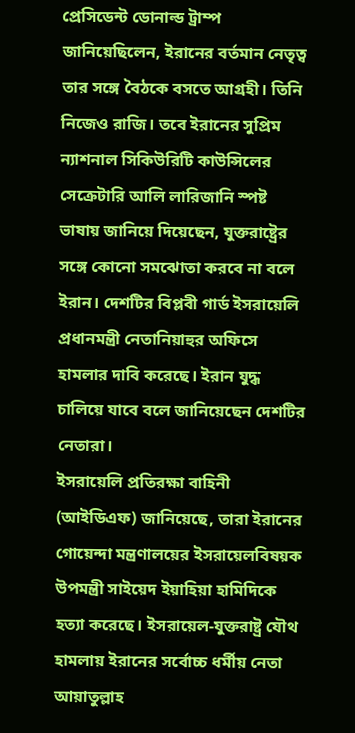প্রেসিডেন্ট ডোনাল্ড ট্রাম্প জানিয়েছিলেন, ইরানের বর্তমান নেতৃত্ব তার সঙ্গে বৈঠকে বসতে আগ্রহী। তিনি নিজেও রাজি। তবে ইরানের সুপ্রিম ন্যাশনাল সিকিউরিটি কাউন্সিলের সেক্রেটারি আলি লারিজানি স্পষ্ট ভাষায় জানিয়ে দিয়েছেন, যুক্তরাষ্ট্রের সঙ্গে কোনো সমঝোতা করবে না বলে ইরান। দেশটির বিপ্লবী গার্ড ইসরায়েলি প্রধানমন্ত্রী নেতানিয়াহুর অফিসে হামলার দাবি করেছে। ইরান যুদ্ধ চালিয়ে যাবে বলে জানিয়েছেন দেশটির নেতারা।
ইসরায়েলি প্রতিরক্ষা বাহিনী (আইডিএফ) জানিয়েছে, তারা ইরানের গোয়েন্দা মন্ত্রণালয়ের ইসরায়েলবিষয়ক উপমন্ত্রী সাইয়েদ ইয়াহিয়া হামিদিকে হত্যা করেছে। ইসরায়েল-যুক্তরাষ্ট্র যৌথ হামলায় ইরানের সর্বোচ্চ ধর্মীয় নেতা আয়াতুল্লাহ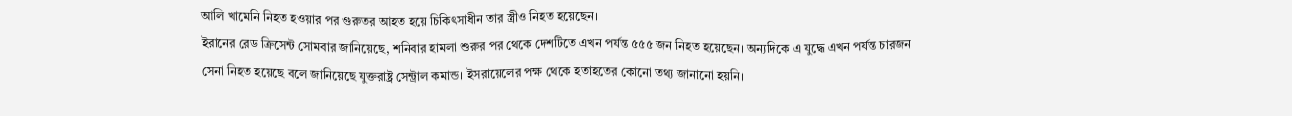আলি খামেনি নিহত হওয়ার পর গুরুতর আহত হয়ে চিকিৎসাধীন তার স্ত্রীও নিহত হয়েছেন।
ইরানের রেড ক্রিসেন্ট সোমবার জানিয়েছে, শনিবার হামলা শুরুর পর থেকে দেশটিতে এখন পর্যন্ত ৫৫৫ জন নিহত হয়েছেন। অন্যদিকে এ যুদ্ধে এখন পর্যন্ত চারজন সেনা নিহত হয়েছে বলে জানিয়েছে যুক্তরাষ্ট্র সেন্ট্রাল কমান্ড। ইসরায়েলের পক্ষ থেকে হতাহতের কোনো তথ্য জানানো হয়নি।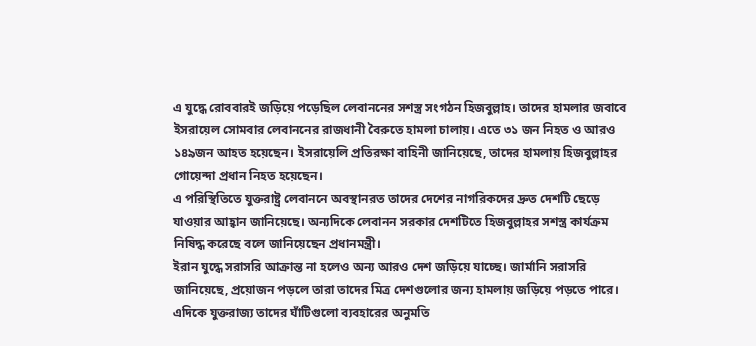এ যুদ্ধে রোববারই জড়িয়ে পড়েছিল লেবাননের সশস্ত্র সংগঠন হিজবুল্লাহ। তাদের হামলার জবাবে ইসরায়েল সোমবার লেবাননের রাজধানী বৈরুতে হামলা চালায়। এতে ৩১ জন নিহত ও আরও ১৪৯জন আহত হয়েছেন। ইসরায়েলি প্রতিরক্ষা বাহিনী জানিয়েছে, তাদের হামলায় হিজবুল্লাহর গোয়েন্দা প্রধান নিহত হয়েছেন।
এ পরিস্থিতিতে যুক্তরাষ্ট্র লেবাননে অবস্থানরত তাদের দেশের নাগরিকদের দ্রুত দেশটি ছেড়ে যাওয়ার আহ্বান জানিয়েছে। অন্যদিকে লেবানন সরকার দেশটিতে হিজবুল্লাহর সশস্ত্র কার্যক্রম নিষিদ্ধ করেছে বলে জানিয়েছেন প্রধানমন্ত্রী।
ইরান যুদ্ধে সরাসরি আক্রান্ত না হলেও অন্য আরও দেশ জড়িয়ে যাচ্ছে। জার্মানি সরাসরি জানিয়েছে, প্রয়োজন পড়লে তারা তাদের মিত্র দেশগুলোর জন্য হামলায় জড়িয়ে পড়তে পারে। এদিকে যুক্তরাজ্য তাদের ঘাঁটিগুলো ব্যবহারের অনুমতি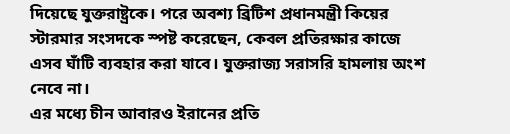দিয়েছে যুক্তরাষ্ট্রকে। পরে অবশ্য ব্রিটিশ প্রধানমন্ত্রী কিয়ের স্টারমার সংসদকে স্পষ্ট করেছেন, কেবল প্রতিরক্ষার কাজে এসব ঘাঁটি ব্যবহার করা যাবে। যুক্তরাজ্য সরাসরি হামলায় অংশ নেবে না।
এর মধ্যে চীন আবারও ইরানের প্রতি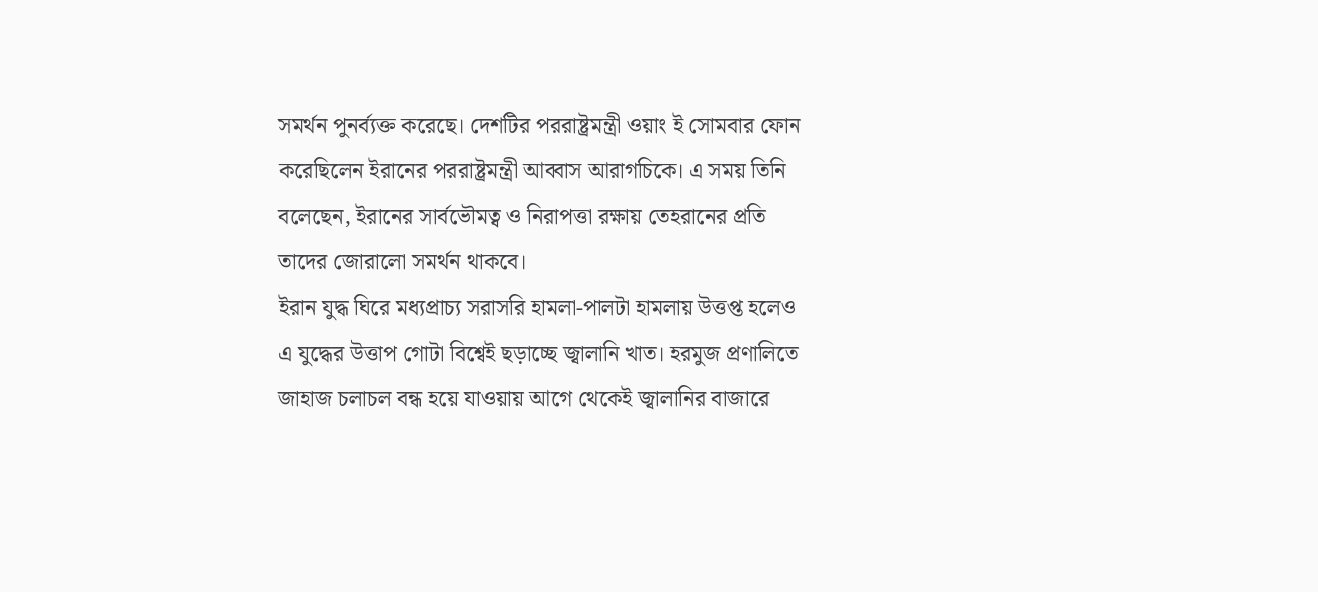সমর্থন পুনর্ব্যক্ত করেছে। দেশটির পররাষ্ট্রমন্ত্রী ওয়াং ই সোমবার ফোন করেছিলেন ইরানের পররাষ্ট্রমন্ত্রী আব্বাস আরাগচিকে। এ সময় তিনি বলেছেন, ইরানের সার্বভৌমত্ব ও নিরাপত্তা রক্ষায় তেহরানের প্রতি তাদের জোরালো সমর্থন থাকবে।
ইরান যুদ্ধ ঘিরে মধ্যপ্রাচ্য সরাসরি হামলা-পালটা হামলায় উত্তপ্ত হলেও এ যুদ্ধের উত্তাপ গোটা বিশ্বেই ছড়াচ্ছে জ্বালানি খাত। হরমুজ প্রণালিতে জাহাজ চলাচল বন্ধ হয়ে যাওয়ায় আগে থেকেই জ্বালানির বাজারে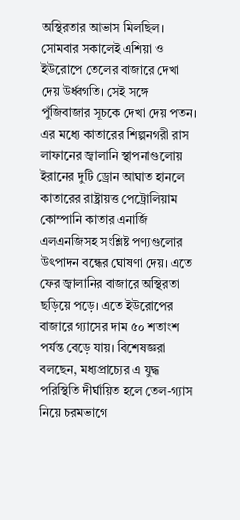অস্থিরতার আভাস মিলছিল। সোমবার সকালেই এশিয়া ও ইউরোপে তেলের বাজারে দেখা দেয় উর্ধ্বগতি। সেই সঙ্গে পুঁজিবাজার সূচকে দেখা দেয় পতন।
এর মধ্যে কাতারের শিল্পনগরী রাস লাফানের জ্বালানি স্থাপনাগুলোয় ইরানের দুটি ড্রোন আঘাত হানলে কাতারের রাষ্ট্রায়ত্ত পেট্রোলিয়াম কোম্পানি কাতার এনার্জি এলএনজিসহ সংশ্লিষ্ট পণ্যগুলোর উৎপাদন বন্ধের ঘোষণা দেয়। এতে ফের জ্বালানির বাজারে অস্থিরতা ছড়িয়ে পড়ে। এতে ইউরোপের বাজারে গ্যাসের দাম ৫০ শতাংশ পর্যন্ত বেড়ে যায়। বিশেষজ্ঞরা বলছেন, মধ্যপ্রাচ্যের এ যুদ্ধ পরিস্থিতি দীর্ঘায়িত হলে তেল-গ্যাস নিয়ে চরমভাগে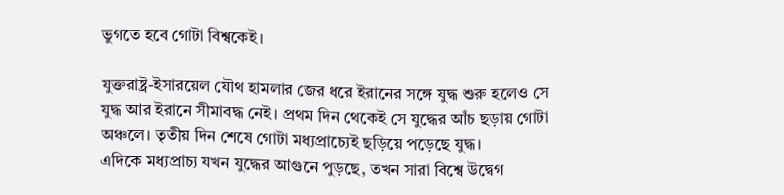ভুগতে হবে গোটা বিশ্বকেই।

যুক্তরাষ্ট্র-ইসারয়েল যৌথ হামলার জের ধরে ইরানের সঙ্গে যুদ্ধ শুরু হলেও সে যুদ্ধ আর ইরানে সীমাবদ্ধ নেই। প্রথম দিন থেকেই সে যুদ্ধের আঁচ ছড়ায় গোটা অঞ্চলে। তৃতীয় দিন শেষে গোটা মধ্যপ্রাচ্যেই ছড়িয়ে পড়েছে যুদ্ধ।
এদিকে মধ্যপ্রাচ্য যখন যুদ্ধের আগুনে পুড়ছে, তখন সারা বিশ্বে উদ্বেগ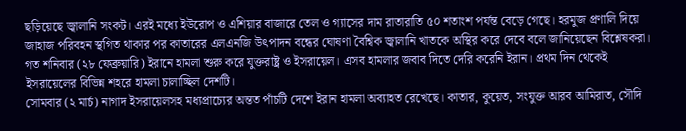ছড়িয়েছে জ্বালানি সংকট। এরই মধ্যে ইউরোপ ও এশিয়ার বাজারে তেল ও গ্যাসের দাম রাতারাতি ৫০ শতাংশ পর্যন্ত বেড়ে গেছে। হরমুজ প্রণালি দিয়ে জাহাজ পরিবহন স্থগিত থাকার পর কাতারের এলএনজি উৎপাদন বন্ধের ঘোষণা বৈশ্বিক জ্বালানি খাতকে অস্থির করে দেবে বলে জানিয়েছেন বিশ্লেষকরা।
গত শনিবার (২৮ ফেব্রুয়ারি) ইরানে হামলা শুরু করে যুক্তরাষ্ট্র ও ইসরায়েল। এসব হামলার জবাব দিতে দেরি করেনি ইরান। প্রথম দিন থেকেই ইসরায়েলের বিভিন্ন শহরে হামলা চালাচ্ছিল দেশটি।
সোমবার (২ মার্চ) নাগাদ ইসরায়েলসহ মধ্যপ্রাচ্যের অন্তত পাঁচটি দেশে ইরান হামলা অব্যাহত রেখেছে। কাতার, কুয়েত, সংযুক্ত আরব আমিরাত, সৌদি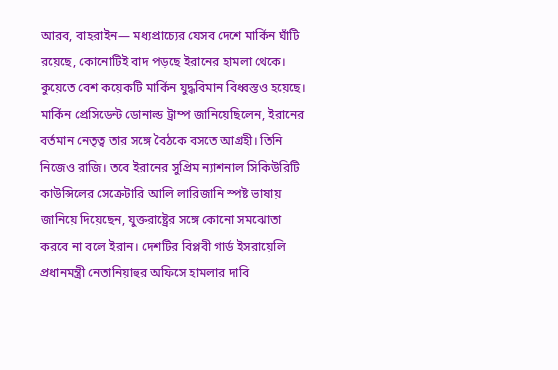আরব, বাহরাইন— মধ্যপ্রাচ্যের যেসব দেশে মার্কিন ঘাঁটি রয়েছে, কোনোটিই বাদ পড়ছে ইরানের হামলা থেকে। কুয়েতে বেশ কয়েকটি মার্কিন যুদ্ধবিমান বিধ্বস্তও হয়েছে।
মার্কিন প্রেসিডেন্ট ডোনাল্ড ট্রাম্প জানিয়েছিলেন, ইরানের বর্তমান নেতৃত্ব তার সঙ্গে বৈঠকে বসতে আগ্রহী। তিনি নিজেও রাজি। তবে ইরানের সুপ্রিম ন্যাশনাল সিকিউরিটি কাউন্সিলের সেক্রেটারি আলি লারিজানি স্পষ্ট ভাষায় জানিয়ে দিয়েছেন, যুক্তরাষ্ট্রের সঙ্গে কোনো সমঝোতা করবে না বলে ইরান। দেশটির বিপ্লবী গার্ড ইসরায়েলি প্রধানমন্ত্রী নেতানিয়াহুর অফিসে হামলার দাবি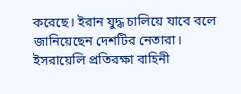করেছে। ইরান যুদ্ধ চালিয়ে যাবে বলে জানিয়েছেন দেশটির নেতারা।
ইসরায়েলি প্রতিরক্ষা বাহিনী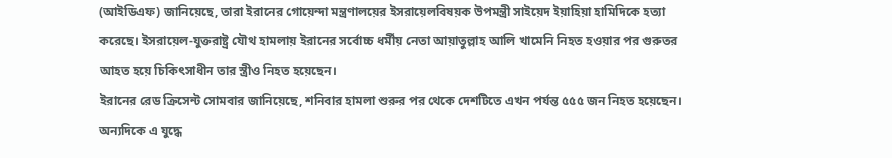(আইডিএফ) জানিয়েছে, তারা ইরানের গোয়েন্দা মন্ত্রণালয়ের ইসরায়েলবিষয়ক উপমন্ত্রী সাইয়েদ ইয়াহিয়া হামিদিকে হত্যা করেছে। ইসরায়েল-যুক্তরাষ্ট্র যৌথ হামলায় ইরানের সর্বোচ্চ ধর্মীয় নেতা আয়াতুল্লাহ আলি খামেনি নিহত হওয়ার পর গুরুতর আহত হয়ে চিকিৎসাধীন তার স্ত্রীও নিহত হয়েছেন।
ইরানের রেড ক্রিসেন্ট সোমবার জানিয়েছে, শনিবার হামলা শুরুর পর থেকে দেশটিতে এখন পর্যন্ত ৫৫৫ জন নিহত হয়েছেন। অন্যদিকে এ যুদ্ধে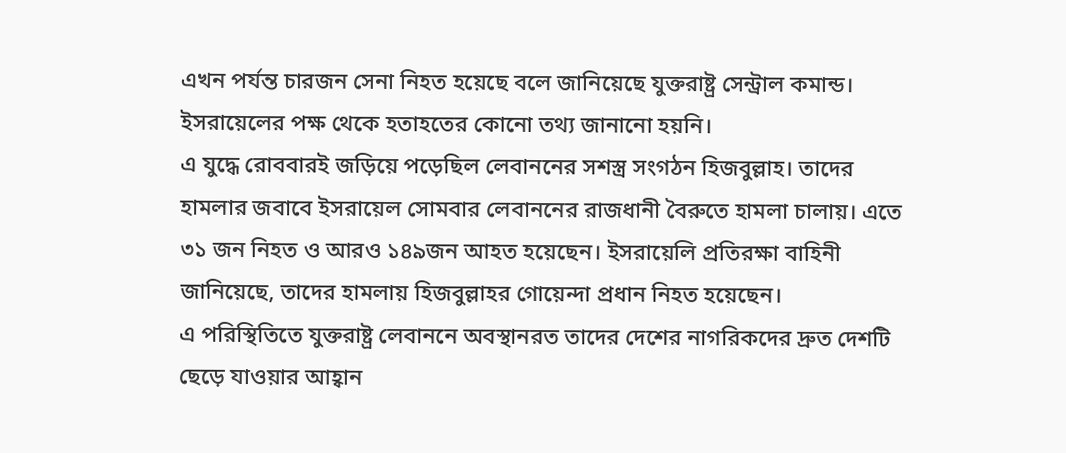এখন পর্যন্ত চারজন সেনা নিহত হয়েছে বলে জানিয়েছে যুক্তরাষ্ট্র সেন্ট্রাল কমান্ড। ইসরায়েলের পক্ষ থেকে হতাহতের কোনো তথ্য জানানো হয়নি।
এ যুদ্ধে রোববারই জড়িয়ে পড়েছিল লেবাননের সশস্ত্র সংগঠন হিজবুল্লাহ। তাদের হামলার জবাবে ইসরায়েল সোমবার লেবাননের রাজধানী বৈরুতে হামলা চালায়। এতে ৩১ জন নিহত ও আরও ১৪৯জন আহত হয়েছেন। ইসরায়েলি প্রতিরক্ষা বাহিনী জানিয়েছে, তাদের হামলায় হিজবুল্লাহর গোয়েন্দা প্রধান নিহত হয়েছেন।
এ পরিস্থিতিতে যুক্তরাষ্ট্র লেবাননে অবস্থানরত তাদের দেশের নাগরিকদের দ্রুত দেশটি ছেড়ে যাওয়ার আহ্বান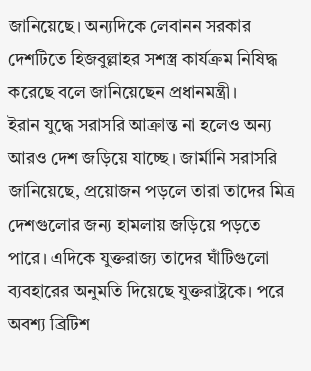জানিয়েছে। অন্যদিকে লেবানন সরকার দেশটিতে হিজবুল্লাহর সশস্ত্র কার্যক্রম নিষিদ্ধ করেছে বলে জানিয়েছেন প্রধানমন্ত্রী।
ইরান যুদ্ধে সরাসরি আক্রান্ত না হলেও অন্য আরও দেশ জড়িয়ে যাচ্ছে। জার্মানি সরাসরি জানিয়েছে, প্রয়োজন পড়লে তারা তাদের মিত্র দেশগুলোর জন্য হামলায় জড়িয়ে পড়তে পারে। এদিকে যুক্তরাজ্য তাদের ঘাঁটিগুলো ব্যবহারের অনুমতি দিয়েছে যুক্তরাষ্ট্রকে। পরে অবশ্য ব্রিটিশ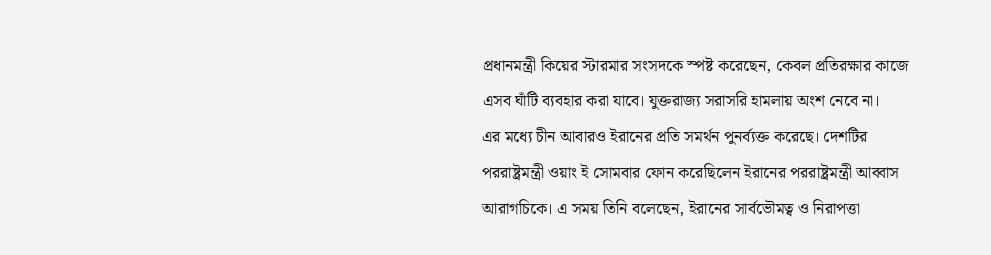প্রধানমন্ত্রী কিয়ের স্টারমার সংসদকে স্পষ্ট করেছেন, কেবল প্রতিরক্ষার কাজে এসব ঘাঁটি ব্যবহার করা যাবে। যুক্তরাজ্য সরাসরি হামলায় অংশ নেবে না।
এর মধ্যে চীন আবারও ইরানের প্রতি সমর্থন পুনর্ব্যক্ত করেছে। দেশটির পররাষ্ট্রমন্ত্রী ওয়াং ই সোমবার ফোন করেছিলেন ইরানের পররাষ্ট্রমন্ত্রী আব্বাস আরাগচিকে। এ সময় তিনি বলেছেন, ইরানের সার্বভৌমত্ব ও নিরাপত্তা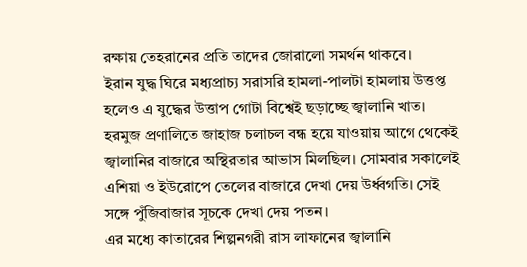রক্ষায় তেহরানের প্রতি তাদের জোরালো সমর্থন থাকবে।
ইরান যুদ্ধ ঘিরে মধ্যপ্রাচ্য সরাসরি হামলা-পালটা হামলায় উত্তপ্ত হলেও এ যুদ্ধের উত্তাপ গোটা বিশ্বেই ছড়াচ্ছে জ্বালানি খাত। হরমুজ প্রণালিতে জাহাজ চলাচল বন্ধ হয়ে যাওয়ায় আগে থেকেই জ্বালানির বাজারে অস্থিরতার আভাস মিলছিল। সোমবার সকালেই এশিয়া ও ইউরোপে তেলের বাজারে দেখা দেয় উর্ধ্বগতি। সেই সঙ্গে পুঁজিবাজার সূচকে দেখা দেয় পতন।
এর মধ্যে কাতারের শিল্পনগরী রাস লাফানের জ্বালানি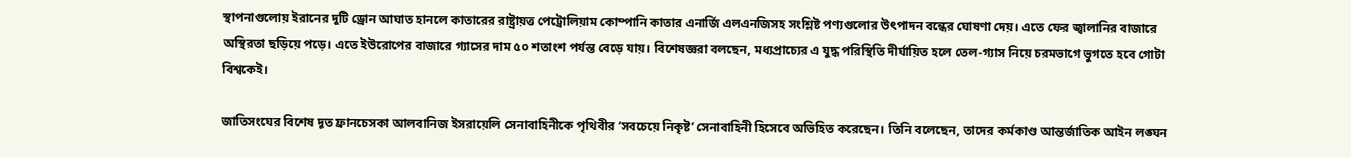স্থাপনাগুলোয় ইরানের দুটি ড্রোন আঘাত হানলে কাতারের রাষ্ট্রায়ত্ত পেট্রোলিয়াম কোম্পানি কাতার এনার্জি এলএনজিসহ সংশ্লিষ্ট পণ্যগুলোর উৎপাদন বন্ধের ঘোষণা দেয়। এতে ফের জ্বালানির বাজারে অস্থিরতা ছড়িয়ে পড়ে। এতে ইউরোপের বাজারে গ্যাসের দাম ৫০ শতাংশ পর্যন্ত বেড়ে যায়। বিশেষজ্ঞরা বলছেন, মধ্যপ্রাচ্যের এ যুদ্ধ পরিস্থিতি দীর্ঘায়িত হলে তেল-গ্যাস নিয়ে চরমভাগে ভুগতে হবে গোটা বিশ্বকেই।

জাতিসংঘের বিশেষ দূত ফ্রানচেসকা আলবানিজ ইসরায়েলি সেনাবাহিনীকে পৃথিবীর ‘সবচেয়ে নিকৃষ্ট’ সেনাবাহিনী হিসেবে অভিহিত করেছেন। তিনি বলেছেন, তাদের কর্মকাণ্ড আন্তর্জাতিক আইন লঙ্ঘন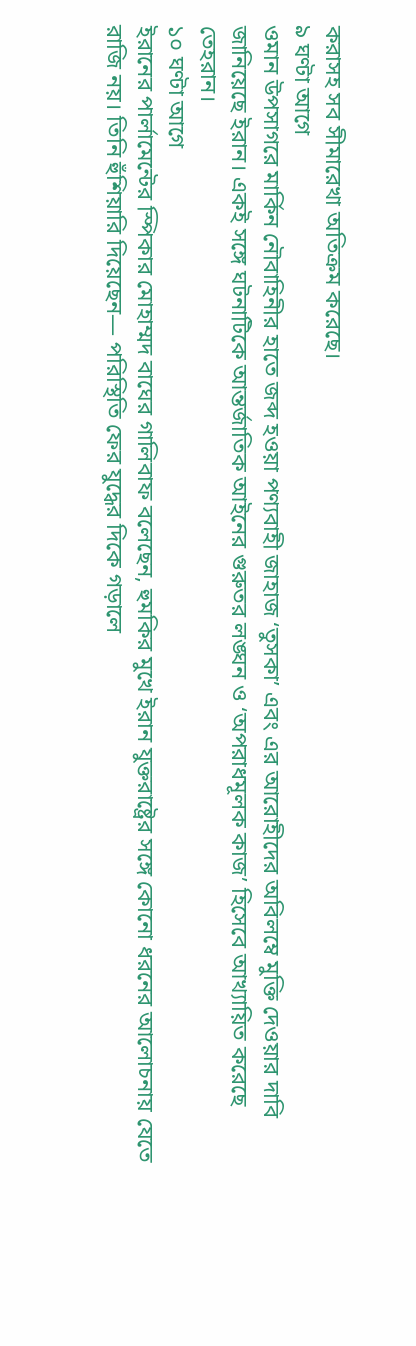করাসহ সব সীমারেখা অতিক্রম করেছে।
৯ ঘণ্টা আগে
ওমান উপসাগরে মার্কিন নৌবাহিনীর হাতে জব্দ হওয়া পণ্যবাহী জাহাজ ‘তুসকা’ এবং এর আরোহীদের অবিলম্বে মুক্তি দেওয়ার দাবি জানিয়েছে ইরান। একই সঙ্গে ঘটনাটিকে আন্তর্জাতিক আইনের গুরুতর লঙ্ঘন ও ‘অপরাধমূলক কাজ’ হিসেবে আখ্যায়িত করেছে তেহরান।
১০ ঘণ্টা আগে
ইরানের পার্লামেন্টের স্পিকার মোহাম্মদ বাঘের গালিবাফ বলেছেন, হুমকির মুখে ইরান যুক্তরাষ্ট্রের সঙ্গে কোনো ধরনের আলোচনায় যেতে রাজি নয়। তিনি হুঁশিয়ারি দিয়েছেন— পরিস্থিতি ফের যুদ্ধের দিকে গড়ালে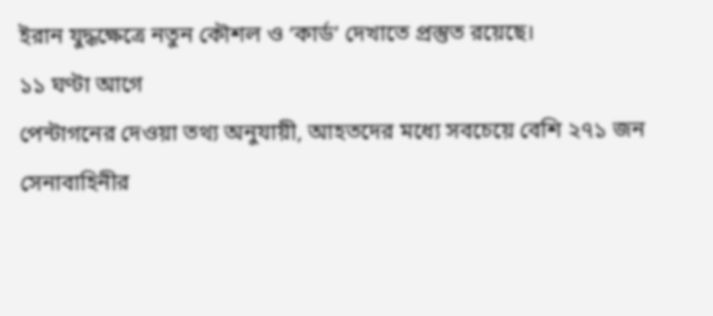ইরান যুদ্ধক্ষেত্রে নতুন কৌশল ও ‘কার্ড’ দেখাতে প্রস্তুত রয়েছে।
১১ ঘণ্টা আগে
পেন্টাগনের দেওয়া তথ্য অনুযায়ী, আহতদের মধ্যে সবচেয়ে বেশি ২৭১ জন সেনাবাহিনীর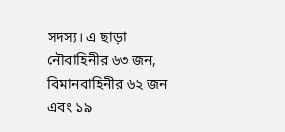সদস্য। এ ছাড়া নৌবাহিনীর ৬৩ জন, বিমানবাহিনীর ৬২ জন এবং ১৯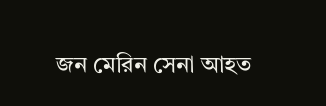জন মেরিন সেনা আহত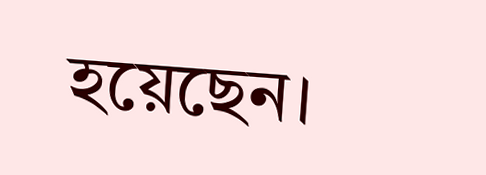হয়েছেন।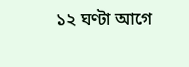১২ ঘণ্টা আগে